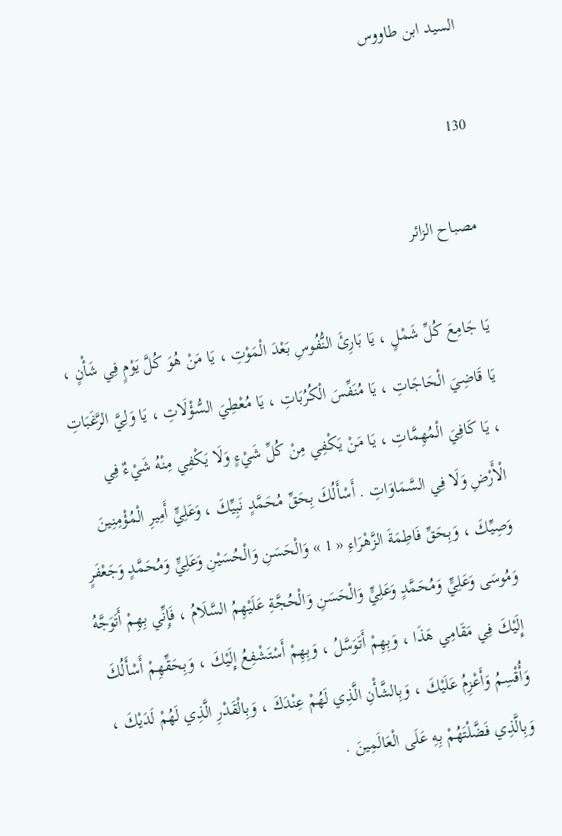السيد ابن طاووس

130

مصباح الزائر

يَا جَامِعَ كُلِّ شَمْلٍ ، يَا بَارِئَ النُّفُوسِ بَعْدَ الْمَوْتِ ، يَا مَنْ هُوَ كُلَّ يَوْمٍ فِي شَأْنٍ ، يَا قَاضِيَ الْحَاجَاتِ ، يَا مُنَفِّسَ الْكُرُبَاتِ ، يَا مُعْطِيَ السُّؤْلَاتِ ، يَا وَلِيَّ الرَّغَبَاتِ ، يَا كَافِيَ الْمُهِمَّاتِ ، يَا مَنْ يَكْفِي مِنْ كُلِّ شَيْءٍ وَلَا يَكْفِي مِنْهُ شَيْءٌ فِي الْأَرْضِ وَلَا فِي السَّمَاوَاتِ . أَسْأَلُكَ بِحَقِّ مُحَمَّدٍ نَبِيِّكَ ، وَعَلِيٍّ أَمِيرِ الْمُؤْمِنِينَ وَصِيِّكَ ، وَبِحَقِّ فَاطِمَةَ الزَّهْرَاءِ « 1 » وَالْحَسَنِ وَالْحُسَيْنِ وَعَلِيٍّ وَمُحَمَّدٍ وَجَعْفَرٍ وَمُوسَى وَعَلِيٍّ وَمُحَمَّدٍ وَعَلِيٍّ وَالْحَسَنِ وَالْحُجَّةِ عَلَيْهِمُ السَّلَامُ ، فَإِنِّي بِهِمْ أَتَوَجَّهُ إِلَيْكَ فِي مَقَامِي هَذَا ، وَبِهِمْ أَتَوَسَّلُ ، وَبِهِمْ أَسْتَشْفِعُ إِلَيْكَ ، وَبِحَقِّهِمْ أَسْأَلُكَ وَأُقْسِمُ وَأَعْزِمُ عَلَيْكَ ، وَبِالشَّأْنِ الَّذِي لَهُمْ عِنْدَكَ ، وَبِالْقَدْرِ الَّذِي لَهُمْ لَدَيْكَ ، وَبِالَّذِي فَضَّلْتَهُمْ بِهِ عَلَى الْعَالَمِينَ .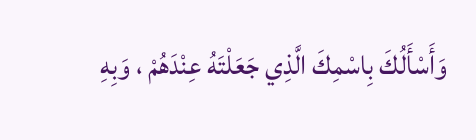وَأَسْأَلُكَ بِاسْمِكَ الَّذِي جَعَلْتَهُ عِنْدَهُمْ ، وَبِهِ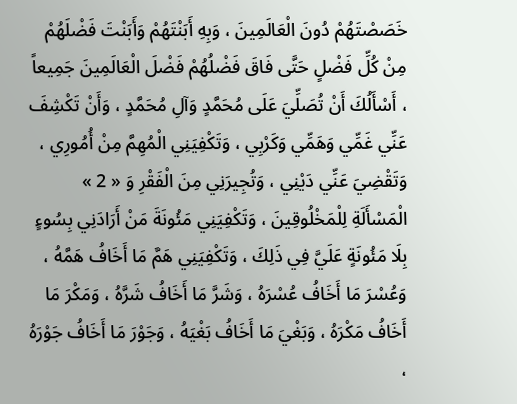خَصَصْتَهُمْ دُونَ الْعَالَمِينَ ، وَبِهِ أَبَنْتَهُمْ وَأَبَنْتَ فَضْلَهُمْ مِنْ كُلِّ فَضْلٍ حَتَّى فَاقَ فَضْلُهُمْ فَضْلَ الْعَالَمِينَ جَمِيعاً ، أَسْأَلُكَ أَنْ تُصَلِّيَ عَلَى مُحَمَّدٍ وَآلِ مُحَمَّدٍ ، وَأَنْ تَكْشِفَ عَنِّي غَمِّي وَهَمِّي وَكَرْبِي ، وَتَكْفِيَنِي الْمُهِمَّ مِنْ أُمُورِي ، وَتَقْضِيَ عَنِّي دَيْنِي ، وَتُجِيرَنِي مِنَ الْفَقْرِ وَ « 2 » الْمَسْأَلَةِ لِلْمَخْلُوقِينَ ، وَتَكْفِيَنِي مَئُونَةَ مَنْ أَرَادَنِي بِسُوءٍ بِلَا مَئُونَةٍ عَلَيَّ فِي ذَلِكَ ، وَتَكْفِيَنِي هَمَّ مَا أَخَافُ هَمَّهُ ، وَعُسْرَ مَا أَخَافُ عُسْرَهُ ، وَشَرَّ مَا أَخَافُ شَرَّهُ ، وَمَكْرَ مَا أَخَافُ مَكْرَهُ ، وَبَغْيَ مَا أَخَافُ بَغْيَهُ ، وَجَوْرَ مَا أَخَافُ جَوْرَهُ ،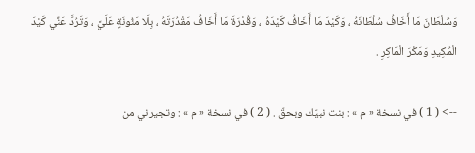وَسُلْطَانَ مَا أَخَافُ سُلْطَانَهُ ، وَكَيْدَ مَا أَخَافُ كَيْدَهُ ، وَقُدْرَةَ مَا أَخَافُ مَقْدُرَتَهُ ، بِلَا مَئُونَةٍ عَلَيَّ ، وَتَرُدَّ عَنِّي كَيْدَ الْمُكِيدِ وَمَكْرَ الْمَاكِرِ .

--> ( 1 ) في نسخة « م » : بنت نبيّك وبحقّ . ( 2 ) في نسخة « م » : وتجيرني من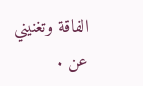الفاقة وتغنيني عن .